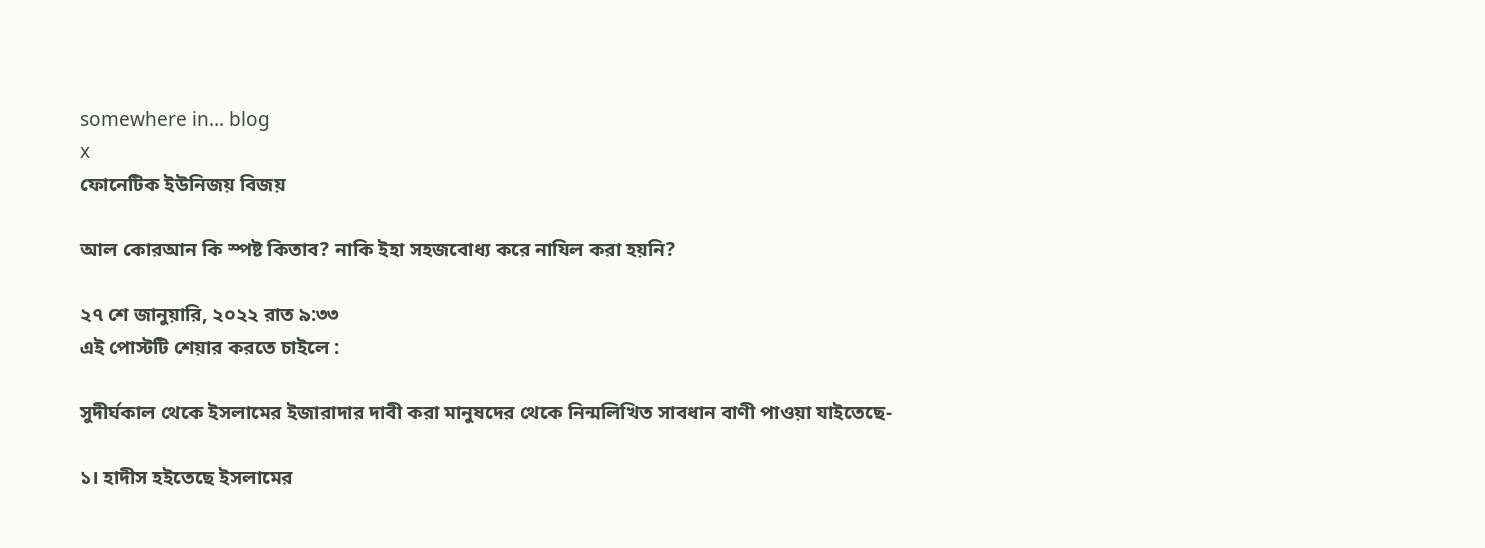somewhere in... blog
x
ফোনেটিক ইউনিজয় বিজয়

আল কোরআন কি স্পষ্ট কিতাব? নাকি ইহা সহজবোধ্য করে নাযিল করা হয়নি?

২৭ শে জানুয়ারি, ২০২২ রাত ৯:৩৩
এই পোস্টটি শেয়ার করতে চাইলে :

সুদীর্ঘকাল থেকে ইসলামের ইজারাদার দাবী করা মানুষদের থেকে নিন্মলিখিত সাবধান বাণী পাওয়া যাইতেছে-

১। হাদীস হইতেছে ইসলামের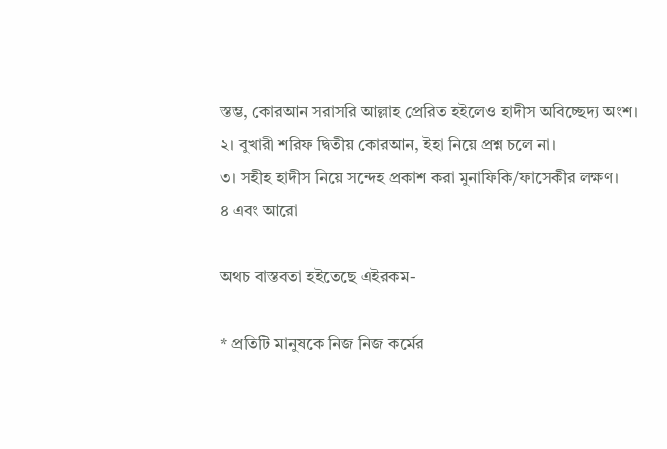স্তম্ভ, কোরআন সরাসরি আল্লাহ প্রেরিত হইলেও হাদীস অবিচ্ছেদ্য অংশ।
২। বুখারী শরিফ দ্বিতীয় কোরআন, ইহা নিয়ে প্রশ্ন চলে না।
৩। সহীহ হাদীস নিয়ে সন্দেহ প্রকাশ করা মুনাফিকি/ফাসেকীর লক্ষণ।
৪ এবং আরো

অথচ বাস্তবতা হইতেছে এইরকম-

* প্রতিটি মানুষকে নিজ নিজ কর্মের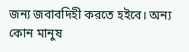জন্য জবাবদিহী করতে হইবে। অন্য কোন মানুষ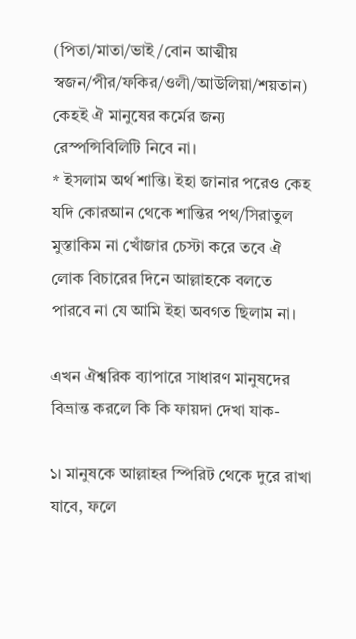(পিতা/মাতা/ভাই/বোন আত্মীয় স্বজন/পীর/ফকির/ওলী/আউলিয়া/শয়তান) কেহই ঐ মানুষের কর্মের জন্য রেস্পন্সিবিলিটি নিবে না।
* ইসলাম অর্থ শান্তি। ইহা জানার পরেও কেহ যদি কোরআন থেকে শান্তির পথ/সিরাতুল মুস্তাকিম না খোঁজার চেস্টা করে তবে ঐ লোক বিচারের দিনে আল্লাহকে বলতে পারবে না যে আমি ইহা অবগত ছিলাম না।

এখন ঐশ্বরিক ব্যাপারে সাধারণ মানুষদের বিভ্রান্ত করলে কি কি ফায়দা দেখা যাক-

১। মানুষকে আল্লাহর স্পিরিট থেকে দুরে রাখা যাবে, ফলে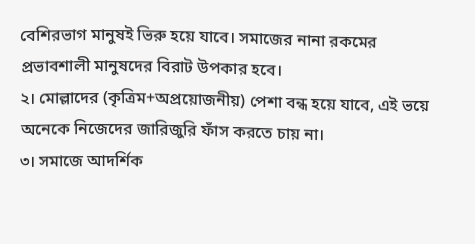বেশিরভাগ মানুষই ভিরু হয়ে যাবে। সমাজের নানা রকমের প্রভাবশালী মানুষদের বিরাট উপকার হবে।
২। মোল্লাদের (কৃত্রিম+অপ্র‍য়োজনীয়) পেশা বন্ধ হয়ে যাবে, এই ভয়ে অনেকে নিজেদের জারিজুরি ফাঁস করতে চায় না।
৩। সমাজে আদর্শিক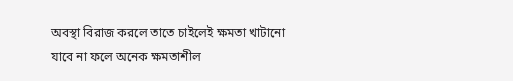অবস্থা বিরাজ করলে তাতে চাইলেই ক্ষমতা খাটানো যাবে না ফলে অনেক ক্ষমতাশীল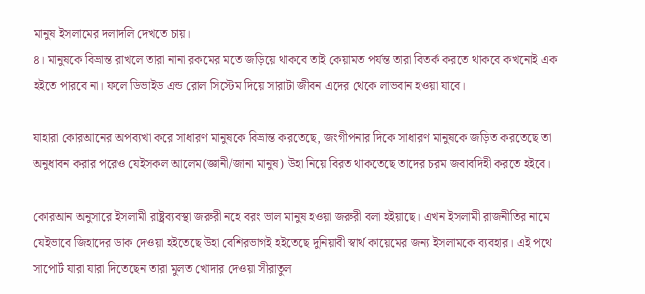মানুষ ইসলামের দলাদলি দেখতে চায়।
৪। মানুষকে বিভ্রান্ত রাখলে তারা নানা রকমের মতে জড়িয়ে থাকবে তাই কেয়ামত পর্যন্ত তারা বিতর্ক করতে থাকবে কখনোই এক হইতে পারবে না। ফলে ডিভাইড এন্ড রোল সিস্টেম দিয়ে সারাটা জীবন এদের থেকে লাভবান হওয়া যাবে।

যাহারা কোরআনের অপব্যখা করে সাধারণ মানুষকে বিভ্রান্ত করতেছে, জংগীপনার দিকে সাধারণ মানুষকে জড়িত করতেছে তা অনুধাবন করার পরেও যেইসকল আলেম(জ্ঞানী/জানা মানুষ) উহা নিয়ে বিরত থাকতেছে তাদের চরম জবাবদিহী করতে হইবে।

কোরআন অনুসারে ইসলামী রাষ্ট্রব্যবস্থা জরুরী নহে বরং ভাল মানুষ হওয়া জরুরী বলা হইয়াছে। এখন ইসলামী রাজনীতির নামে যেইভাবে জিহাদের ডাক দেওয়া হইতেছে উহা বেশিরভাগই হইতেছে দুনিয়াবী স্বার্থ কায়েমের জন্য ইসলামকে ব্যবহার। এই পথে সাপোর্ট যারা যারা দিতেছেন তারা মুলত খোদার দেওয়া সীরাতুল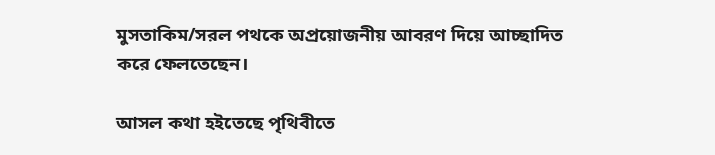মুসতাকিম/সরল পথকে অপ্র‍য়োজনীয় আবরণ দিয়ে আচ্ছাদিত করে ফেলতেছেন।

আসল কথা হইতেছে পৃথিবীতে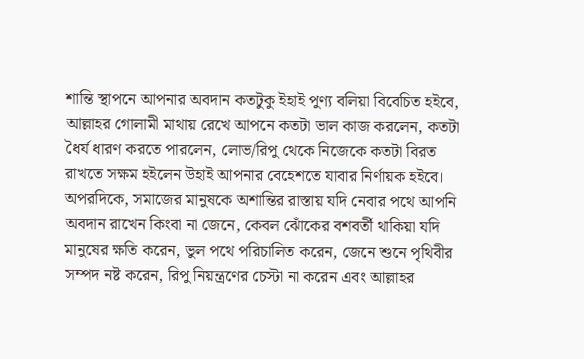শান্তি স্থাপনে আপনার অবদান কতটুকু ইহাই পুণ্য বলিয়া বিবেচিত হইবে, আল্লাহর গোলামী মাথায় রেখে আপনে কতটা ভাল কাজ করলেন, কতটা ধৈর্য ধারণ করতে পারলেন, লোভ/রিপু থেকে নিজেকে কতটা বিরত রাখতে সক্ষম হইলেন উহাই আপনার বেহেশতে যাবার নির্ণায়ক হইবে।
অপরদিকে, সমাজের মানুষকে অশান্তির রাস্তায় যদি নেবার পথে আপনি অবদান রাখেন কিংবা না জেনে, কেবল ঝোঁকের বশবর্তী থাকিয়া যদি মানুষের ক্ষতি করেন, ভুল পথে পরিচালিত করেন, জেনে শুনে পৃথিবীর সম্পদ নষ্ট করেন, রিপু নিয়ন্ত্রণের চেস্টা না করেন এবং আল্লাহর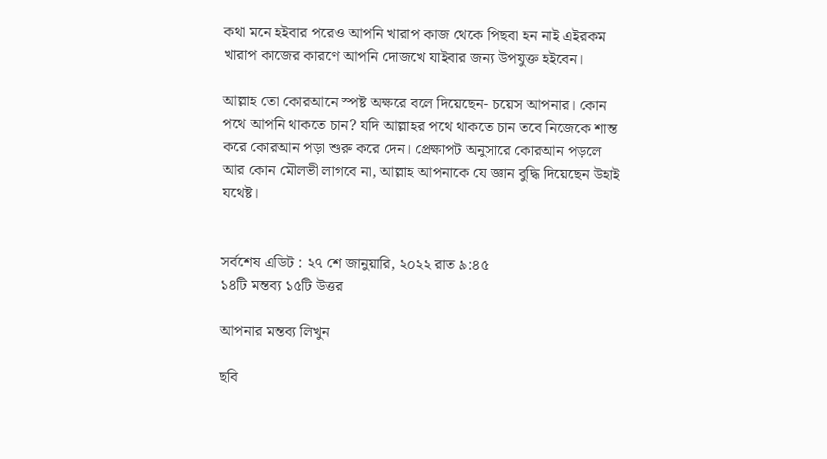কথা মনে হইবার পরেও আপনি খারাপ কাজ থেকে পিছবা হন নাই এইরকম খারাপ কাজের কারণে আপনি দোজখে যাইবার জন্য উপযুক্ত হইবেন।

আল্লাহ তো কোরআনে স্পষ্ট অক্ষরে বলে দিয়েছেন- চয়েস আপনার। কোন পথে আপনি থাকতে চান? যদি আল্লাহর পথে থাকতে চান তবে নিজেকে শান্ত করে কোরআন পড়া শুরু করে দেন। প্রেক্ষাপট অনুসারে কোরআন পড়লে আর কোন মৌলভী লাগবে না, আল্লাহ আপনাকে যে জ্ঞান বুদ্ধি দিয়েছেন উহাই যথেষ্ট।


সর্বশেষ এডিট : ২৭ শে জানুয়ারি, ২০২২ রাত ৯:৪৫
১৪টি মন্তব্য ১৫টি উত্তর

আপনার মন্তব্য লিখুন

ছবি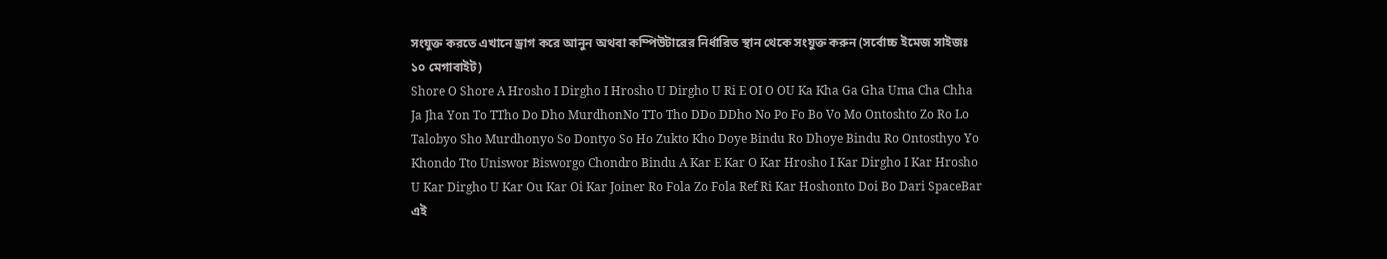সংযুক্ত করতে এখানে ড্রাগ করে আনুন অথবা কম্পিউটারের নির্ধারিত স্থান থেকে সংযুক্ত করুন (সর্বোচ্চ ইমেজ সাইজঃ ১০ মেগাবাইট)
Shore O Shore A Hrosho I Dirgho I Hrosho U Dirgho U Ri E OI O OU Ka Kha Ga Gha Uma Cha Chha Ja Jha Yon To TTho Do Dho MurdhonNo TTo Tho DDo DDho No Po Fo Bo Vo Mo Ontoshto Zo Ro Lo Talobyo Sho Murdhonyo So Dontyo So Ho Zukto Kho Doye Bindu Ro Dhoye Bindu Ro Ontosthyo Yo Khondo Tto Uniswor Bisworgo Chondro Bindu A Kar E Kar O Kar Hrosho I Kar Dirgho I Kar Hrosho U Kar Dirgho U Kar Ou Kar Oi Kar Joiner Ro Fola Zo Fola Ref Ri Kar Hoshonto Doi Bo Dari SpaceBar
এই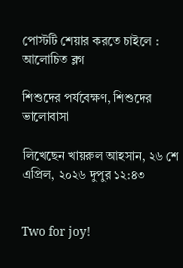পোস্টটি শেয়ার করতে চাইলে :
আলোচিত ব্লগ

শিশুদের পর্যবেক্ষণ, শিশুদের ভালোবাসা

লিখেছেন খায়রুল আহসান, ২৬ শে এপ্রিল, ২০২৬ দুপুর ১২:৪৩


Two for joy!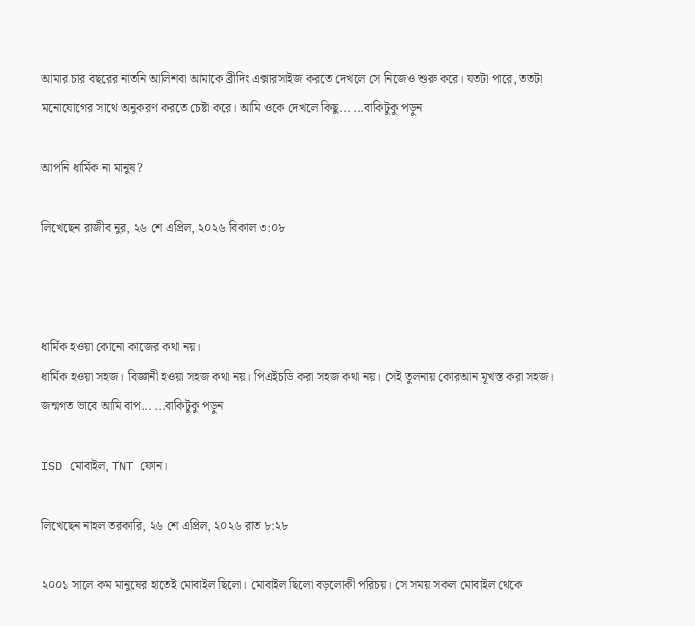আমার চার বছরের নাতনি আলিশবা আমাকে ব্রীদিং এক্সারসাইজ করতে দেখলে সে নিজেও শুরু করে। যতটা পারে, ততটা মনোযোগের সাথে অনুকরণ করতে চেষ্টা করে। আমি ওকে দেখলে কিছু... ...বাকিটুকু পড়ুন

আপনি ধার্মিক না মানুষ?

লিখেছেন রাজীব নুর, ২৬ শে এপ্রিল, ২০২৬ বিকাল ৩:০৮



ধার্মিক হওয়া কোনো কাজের কথা নয়।
ধার্মিক হওয়া সহজ। বিজ্ঞানী হওয়া সহজ কথা নয়। পিএইচডি করা সহজ কথা নয়। সেই তুলনায় কোরআন মূখস্ত করা সহজ। জন্মগত ভাবে আমি বাপ... ...বাকিটুকু পড়ুন

ISD মোবাইল, TNT ফোন।

লিখেছেন নাহল তরকারি, ২৬ শে এপ্রিল, ২০২৬ রাত ৮:২৮

২০০১ সালে কম মানুষের হাতেই মোবাইল ছিলো। মোবাইল ছিলো বড়লোকী পরিচয়। সে সময় সকল মোবাইল থেকে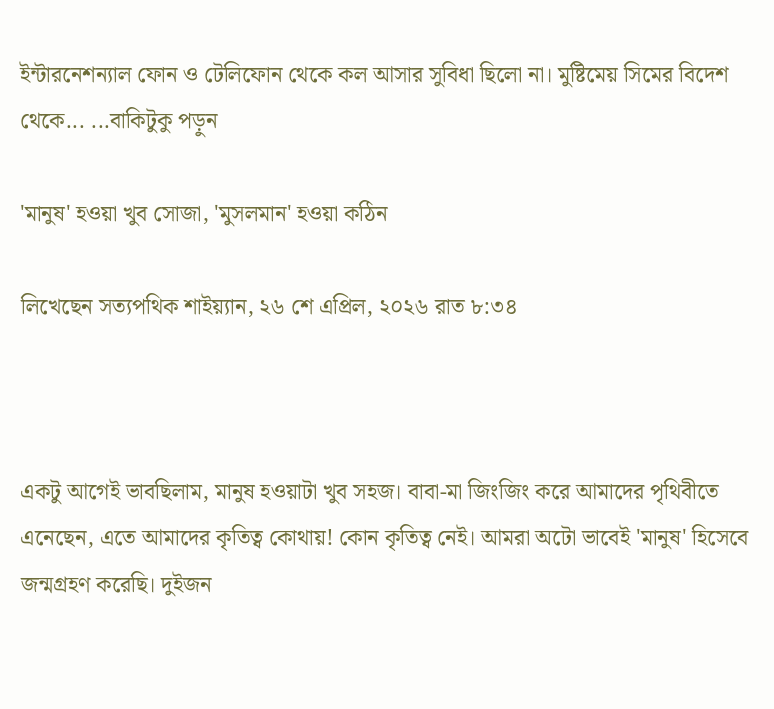ইন্টারনেশন্যাল ফোন ও টেলিফোন থেকে কল আসার সুবিধা ছিলো না। মুষ্টিমেয় সিমের বিদেশ থেকে... ...বাকিটুকু পড়ুন

'মানুষ' হওয়া খুব সোজা, 'মুসলমান' হওয়া কঠিন

লিখেছেন সত্যপথিক শাইয়্যান, ২৬ শে এপ্রিল, ২০২৬ রাত ৮:৩৪



একটু আগেই ভাবছিলাম, মানুষ হওয়াটা খুব সহজ। বাবা-মা জিংজিং করে আমাদের পৃথিবীতে এনেছেন, এতে আমাদের কৃতিত্ব কোথায়! কোন কৃতিত্ব নেই। আমরা অটো ভাবেই 'মানুষ' হিসেবে জন্মগ্রহণ করেছি। দুইজন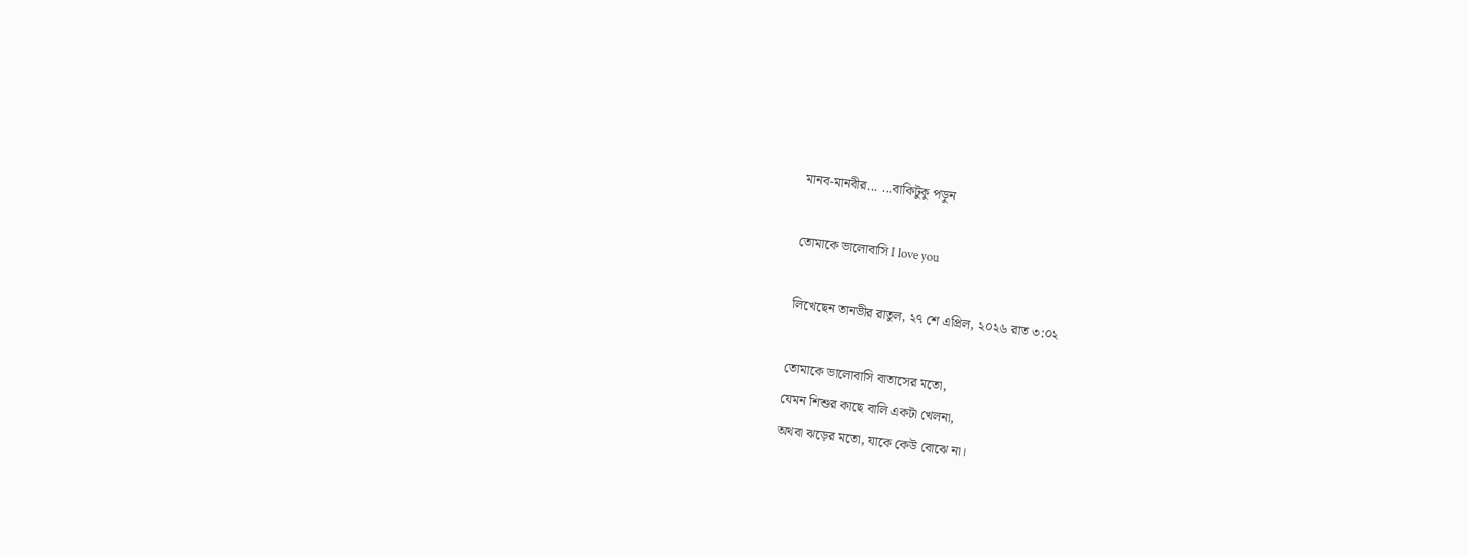মানব-মানবীর... ...বাকিটুকু পড়ুন

তোমাকে ভালোবাসি I love you

লিখেছেন তানভীর রাতুল, ২৭ শে এপ্রিল, ২০২৬ রাত ৩:০২

তোমাকে ভালোবাসি বাতাসের মতো,
যেমন শিশুর কাছে বালি একটা খেলনা,
অথবা ঝড়ের মতো, যাকে কেউ বোঝে না।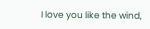I love you like the wind,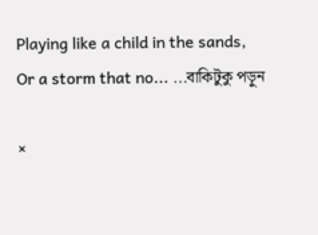Playing like a child in the sands,
Or a storm that no... ...বাকিটুকু পড়ুন

×